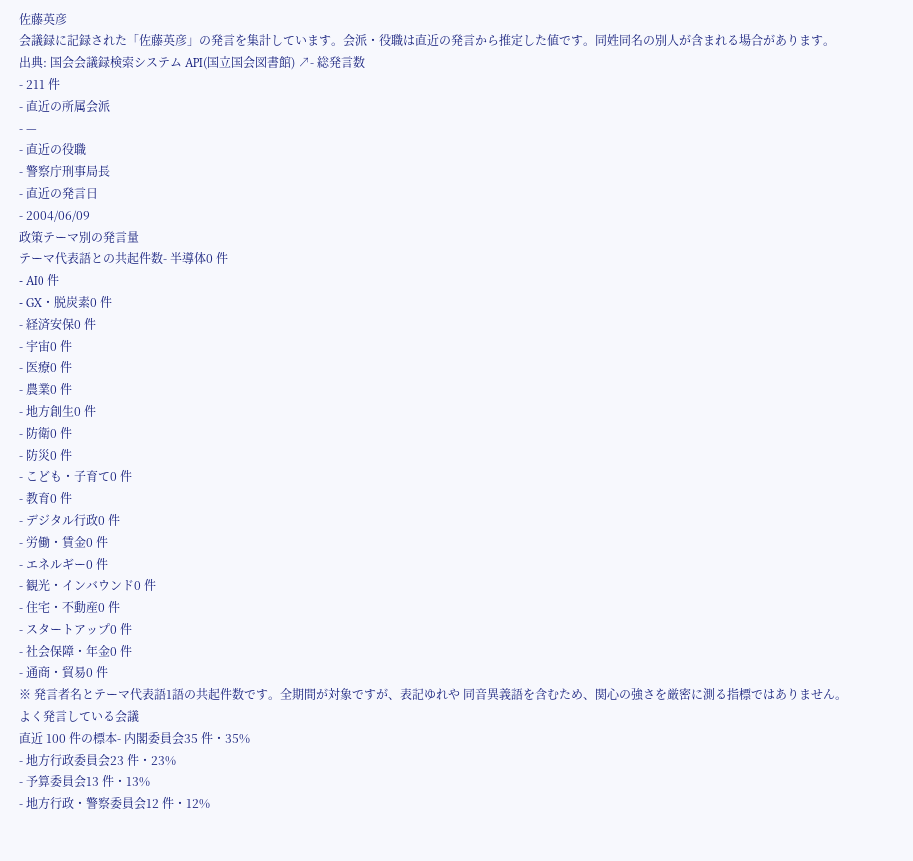佐藤英彦
会議録に記録された「佐藤英彦」の発言を集計しています。会派・役職は直近の発言から推定した値です。同姓同名の別人が含まれる場合があります。
出典: 国会会議録検索システム API(国立国会図書館) ↗- 総発言数
- 211 件
- 直近の所属会派
- —
- 直近の役職
- 警察庁刑事局長
- 直近の発言日
- 2004/06/09
政策テーマ別の発言量
テーマ代表語との共起件数- 半導体0 件
- AI0 件
- GX・脱炭素0 件
- 経済安保0 件
- 宇宙0 件
- 医療0 件
- 農業0 件
- 地方創生0 件
- 防衛0 件
- 防災0 件
- こども・子育て0 件
- 教育0 件
- デジタル行政0 件
- 労働・賃金0 件
- エネルギー0 件
- 観光・インバウンド0 件
- 住宅・不動産0 件
- スタートアップ0 件
- 社会保障・年金0 件
- 通商・貿易0 件
※ 発言者名とテーマ代表語1語の共起件数です。全期間が対象ですが、表記ゆれや 同音異義語を含むため、関心の強さを厳密に測る指標ではありません。
よく発言している会議
直近 100 件の標本- 内閣委員会35 件・35%
- 地方行政委員会23 件・23%
- 予算委員会13 件・13%
- 地方行政・警察委員会12 件・12%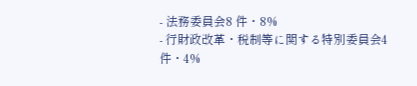- 法務委員会8 件・8%
- 行財政改革・税制等に関する特別委員会4 件・4%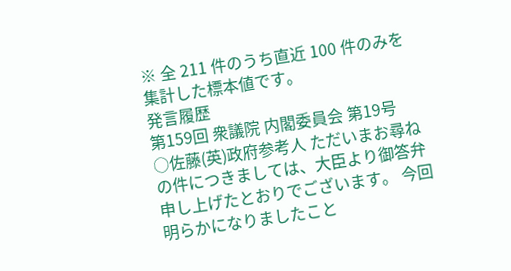※ 全 211 件のうち直近 100 件のみを集計した標本値です。
発言履歴
第159回 衆議院 内閣委員会 第19号
○佐藤(英)政府参考人 ただいまお尋ねの件につきましては、大臣より御答弁申し上げたとおりでございます。 今回明らかになりましたこと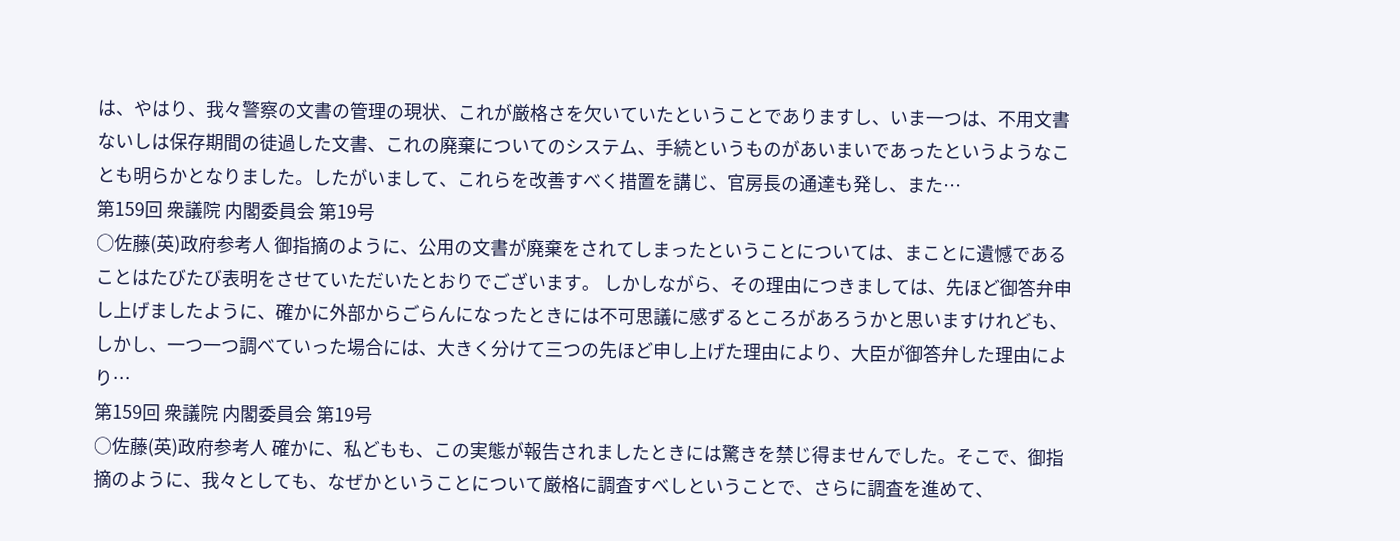は、やはり、我々警察の文書の管理の現状、これが厳格さを欠いていたということでありますし、いま一つは、不用文書ないしは保存期間の徒過した文書、これの廃棄についてのシステム、手続というものがあいまいであったというようなことも明らかとなりました。したがいまして、これらを改善すべく措置を講じ、官房長の通達も発し、また…
第159回 衆議院 内閣委員会 第19号
○佐藤(英)政府参考人 御指摘のように、公用の文書が廃棄をされてしまったということについては、まことに遺憾であることはたびたび表明をさせていただいたとおりでございます。 しかしながら、その理由につきましては、先ほど御答弁申し上げましたように、確かに外部からごらんになったときには不可思議に感ずるところがあろうかと思いますけれども、しかし、一つ一つ調べていった場合には、大きく分けて三つの先ほど申し上げた理由により、大臣が御答弁した理由により…
第159回 衆議院 内閣委員会 第19号
○佐藤(英)政府参考人 確かに、私どもも、この実態が報告されましたときには驚きを禁じ得ませんでした。そこで、御指摘のように、我々としても、なぜかということについて厳格に調査すべしということで、さらに調査を進めて、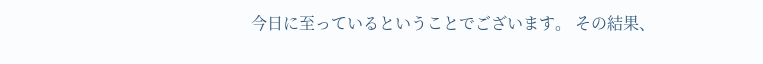今日に至っているということでございます。 その結果、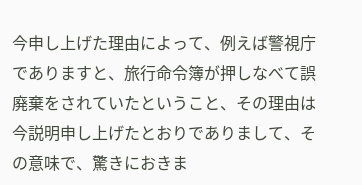今申し上げた理由によって、例えば警視庁でありますと、旅行命令簿が押しなべて誤廃棄をされていたということ、その理由は今説明申し上げたとおりでありまして、その意味で、驚きにおきま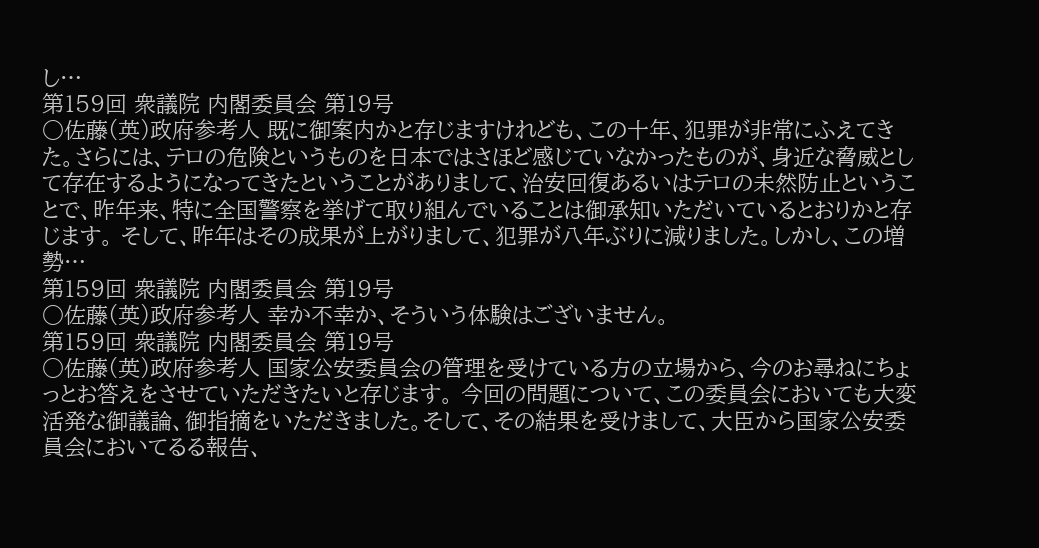し…
第159回 衆議院 内閣委員会 第19号
○佐藤(英)政府参考人 既に御案内かと存じますけれども、この十年、犯罪が非常にふえてきた。さらには、テロの危険というものを日本ではさほど感じていなかったものが、身近な脅威として存在するようになってきたということがありまして、治安回復あるいはテロの未然防止ということで、昨年来、特に全国警察を挙げて取り組んでいることは御承知いただいているとおりかと存じます。 そして、昨年はその成果が上がりまして、犯罪が八年ぶりに減りました。しかし、この増勢…
第159回 衆議院 内閣委員会 第19号
○佐藤(英)政府参考人 幸か不幸か、そういう体験はございません。
第159回 衆議院 内閣委員会 第19号
○佐藤(英)政府参考人 国家公安委員会の管理を受けている方の立場から、今のお尋ねにちょっとお答えをさせていただきたいと存じます。 今回の問題について、この委員会においても大変活発な御議論、御指摘をいただきました。そして、その結果を受けまして、大臣から国家公安委員会においてるる報告、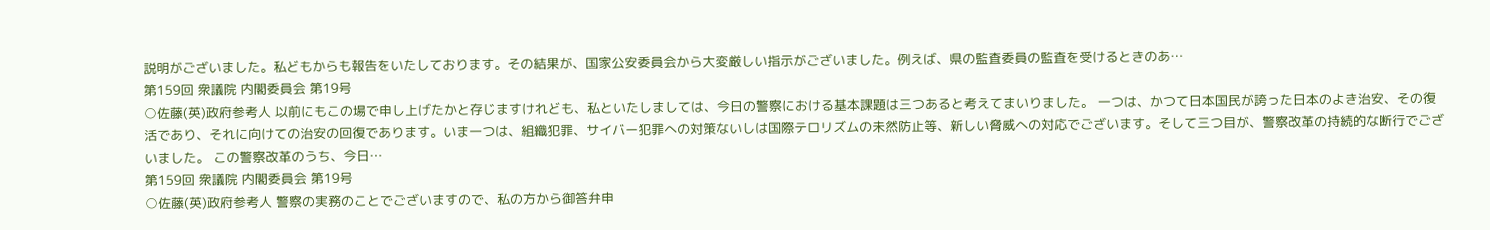説明がございました。私どもからも報告をいたしております。その結果が、国家公安委員会から大変厳しい指示がございました。例えば、県の監査委員の監査を受けるときのあ…
第159回 衆議院 内閣委員会 第19号
○佐藤(英)政府参考人 以前にもこの場で申し上げたかと存じますけれども、私といたしましては、今日の警察における基本課題は三つあると考えてまいりました。 一つは、かつて日本国民が誇った日本のよき治安、その復活であり、それに向けての治安の回復であります。いま一つは、組織犯罪、サイバー犯罪への対策ないしは国際テロリズムの未然防止等、新しい脅威への対応でございます。そして三つ目が、警察改革の持続的な断行でございました。 この警察改革のうち、今日…
第159回 衆議院 内閣委員会 第19号
○佐藤(英)政府参考人 警察の実務のことでございますので、私の方から御答弁申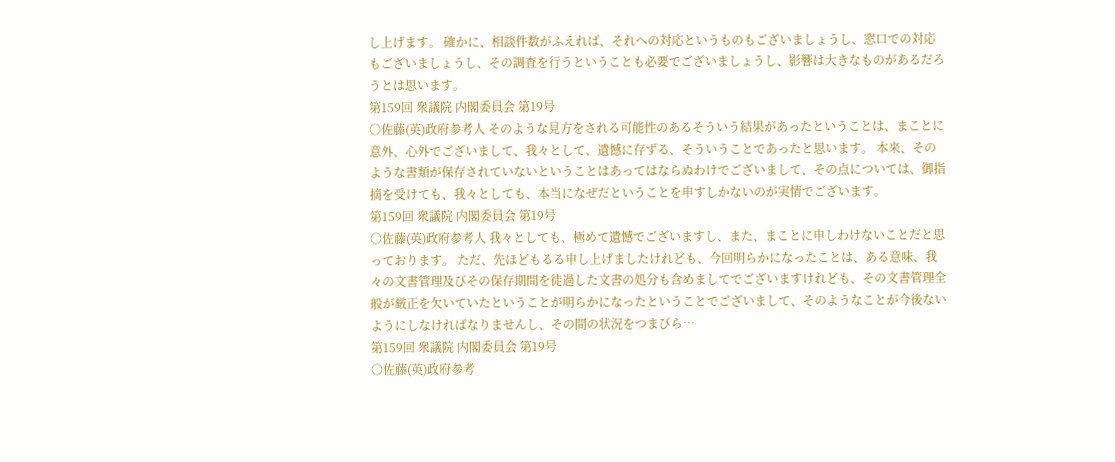し上げます。 確かに、相談件数がふえれば、それへの対応というものもございましょうし、窓口での対応もございましょうし、その調査を行うということも必要でございましょうし、影響は大きなものがあるだろうとは思います。
第159回 衆議院 内閣委員会 第19号
○佐藤(英)政府参考人 そのような見方をされる可能性のあるそういう結果があったということは、まことに意外、心外でございまして、我々として、遺憾に存ずる、そういうことであったと思います。 本来、そのような書類が保存されていないということはあってはならぬわけでございまして、その点については、御指摘を受けても、我々としても、本当になぜだということを申すしかないのが実情でございます。
第159回 衆議院 内閣委員会 第19号
○佐藤(英)政府参考人 我々としても、極めて遺憾でございますし、また、まことに申しわけないことだと思っております。 ただ、先ほどもるる申し上げましたけれども、今回明らかになったことは、ある意味、我々の文書管理及びその保存期間を徒過した文書の処分も含めましてでございますけれども、その文書管理全般が厳正を欠いていたということが明らかになったということでございまして、そのようなことが今後ないようにしなければなりませんし、その間の状況をつまびら…
第159回 衆議院 内閣委員会 第19号
○佐藤(英)政府参考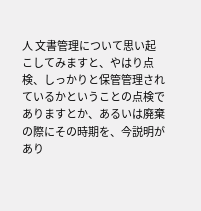人 文書管理について思い起こしてみますと、やはり点検、しっかりと保管管理されているかということの点検でありますとか、あるいは廃棄の際にその時期を、今説明があり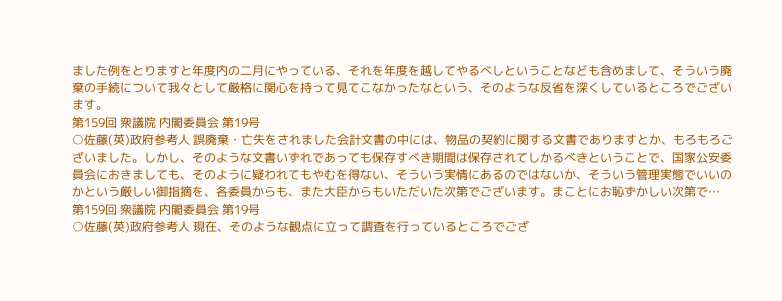ました例をとりますと年度内の二月にやっている、それを年度を越してやるべしということなども含めまして、そういう廃棄の手続について我々として厳格に関心を持って見てこなかったなという、そのような反省を深くしているところでございます。
第159回 衆議院 内閣委員会 第19号
○佐藤(英)政府参考人 誤廃棄・亡失をされました会計文書の中には、物品の契約に関する文書でありますとか、もろもろございました。しかし、そのような文書いずれであっても保存すべき期間は保存されてしかるべきということで、国家公安委員会におきましても、そのように疑われてもやむを得ない、そういう実情にあるのではないか、そういう管理実態でいいのかという厳しい御指摘を、各委員からも、また大臣からもいただいた次第でございます。まことにお恥ずかしい次第で…
第159回 衆議院 内閣委員会 第19号
○佐藤(英)政府参考人 現在、そのような観点に立って調査を行っているところでござ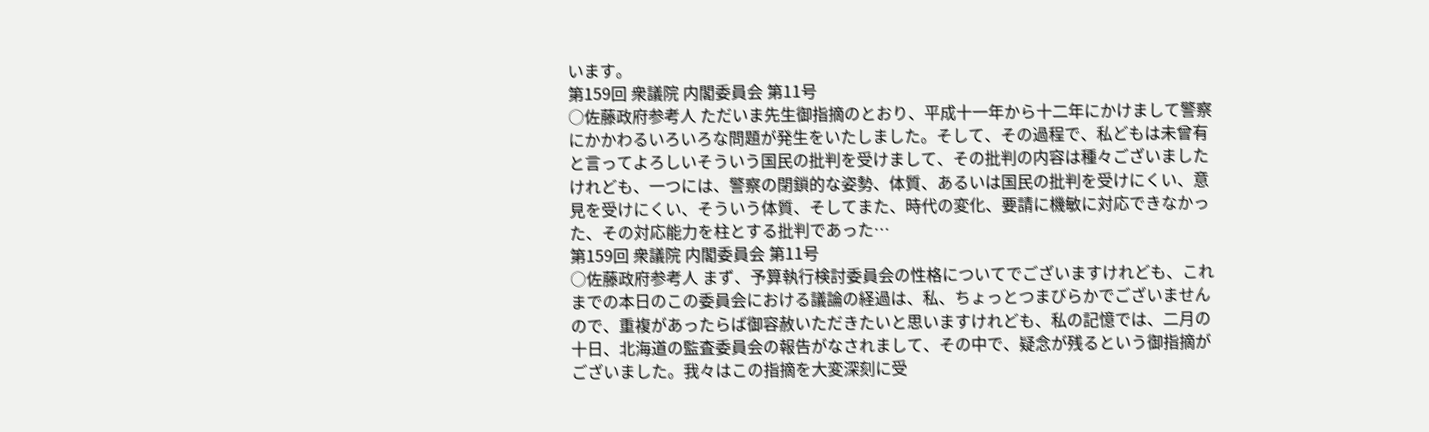います。
第159回 衆議院 内閣委員会 第11号
○佐藤政府参考人 ただいま先生御指摘のとおり、平成十一年から十二年にかけまして警察にかかわるいろいろな問題が発生をいたしました。そして、その過程で、私どもは未曾有と言ってよろしいそういう国民の批判を受けまして、その批判の内容は種々ございましたけれども、一つには、警察の閉鎖的な姿勢、体質、あるいは国民の批判を受けにくい、意見を受けにくい、そういう体質、そしてまた、時代の変化、要請に機敏に対応できなかった、その対応能力を柱とする批判であった…
第159回 衆議院 内閣委員会 第11号
○佐藤政府参考人 まず、予算執行検討委員会の性格についてでございますけれども、これまでの本日のこの委員会における議論の経過は、私、ちょっとつまびらかでございませんので、重複があったらば御容赦いただきたいと思いますけれども、私の記憶では、二月の十日、北海道の監査委員会の報告がなされまして、その中で、疑念が残るという御指摘がございました。我々はこの指摘を大変深刻に受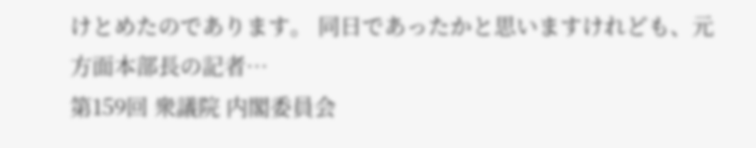けとめたのであります。 同日であったかと思いますけれども、元方面本部長の記者…
第159回 衆議院 内閣委員会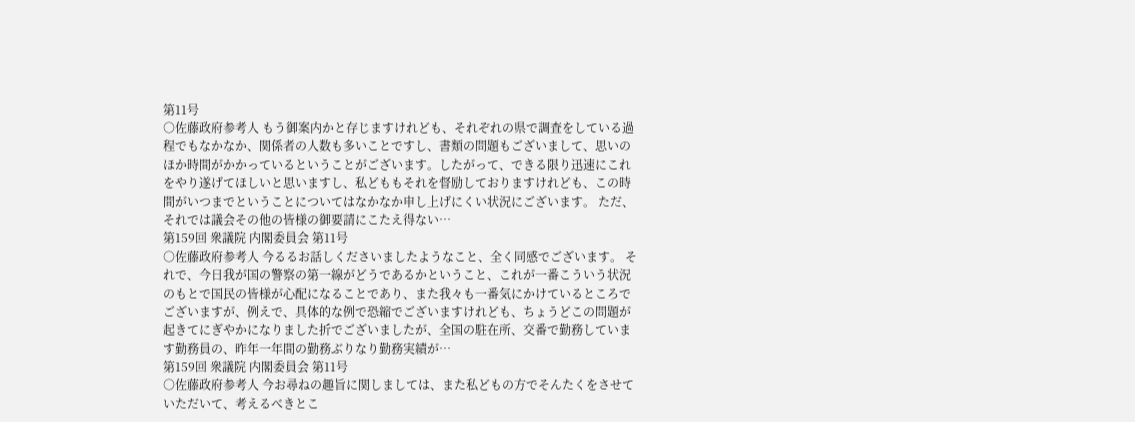第11号
○佐藤政府参考人 もう御案内かと存じますけれども、それぞれの県で調査をしている過程でもなかなか、関係者の人数も多いことですし、書類の問題もございまして、思いのほか時間がかかっているということがございます。したがって、できる限り迅速にこれをやり遂げてほしいと思いますし、私どももそれを督励しておりますけれども、この時間がいつまでということについてはなかなか申し上げにくい状況にございます。 ただ、それでは議会その他の皆様の御要請にこたえ得ない…
第159回 衆議院 内閣委員会 第11号
○佐藤政府参考人 今るるお話しくださいましたようなこと、全く同感でございます。 それで、今日我が国の警察の第一線がどうであるかということ、これが一番こういう状況のもとで国民の皆様が心配になることであり、また我々も一番気にかけているところでございますが、例えで、具体的な例で恐縮でございますけれども、ちょうどこの問題が起きてにぎやかになりました折でございましたが、全国の駐在所、交番で勤務しています勤務員の、昨年一年間の勤務ぶりなり勤務実績が…
第159回 衆議院 内閣委員会 第11号
○佐藤政府参考人 今お尋ねの趣旨に関しましては、また私どもの方でそんたくをさせていただいて、考えるべきとこ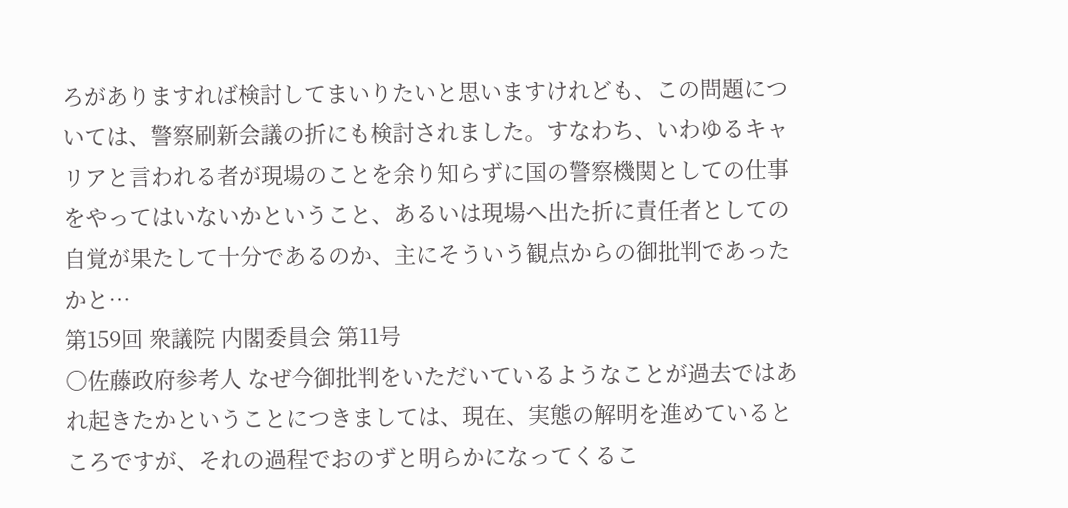ろがありますれば検討してまいりたいと思いますけれども、この問題については、警察刷新会議の折にも検討されました。すなわち、いわゆるキャリアと言われる者が現場のことを余り知らずに国の警察機関としての仕事をやってはいないかということ、あるいは現場へ出た折に責任者としての自覚が果たして十分であるのか、主にそういう観点からの御批判であったかと…
第159回 衆議院 内閣委員会 第11号
○佐藤政府参考人 なぜ今御批判をいただいているようなことが過去ではあれ起きたかということにつきましては、現在、実態の解明を進めているところですが、それの過程でおのずと明らかになってくるこ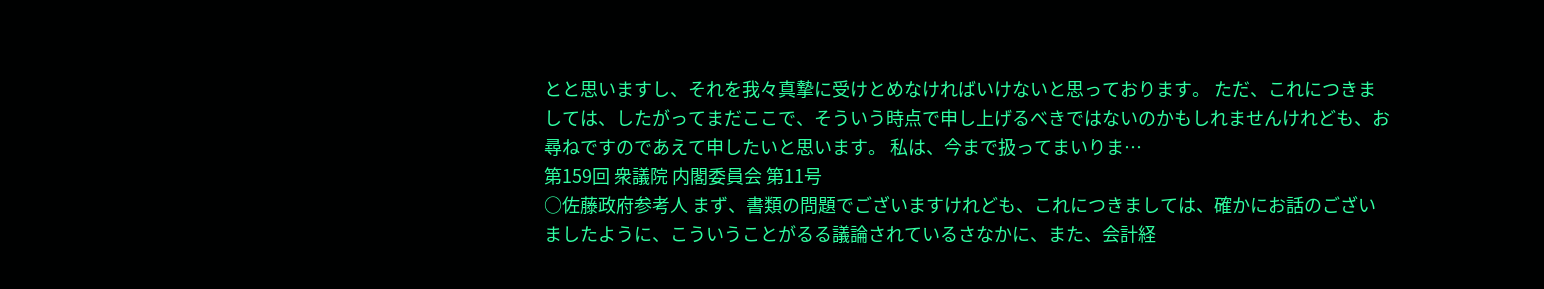とと思いますし、それを我々真摯に受けとめなければいけないと思っております。 ただ、これにつきましては、したがってまだここで、そういう時点で申し上げるべきではないのかもしれませんけれども、お尋ねですのであえて申したいと思います。 私は、今まで扱ってまいりま…
第159回 衆議院 内閣委員会 第11号
○佐藤政府参考人 まず、書類の問題でございますけれども、これにつきましては、確かにお話のございましたように、こういうことがるる議論されているさなかに、また、会計経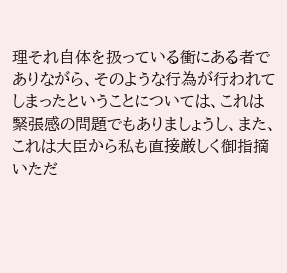理それ自体を扱っている衝にある者でありながら、そのような行為が行われてしまったということについては、これは緊張感の問題でもありましょうし、また、これは大臣から私も直接厳しく御指摘いただ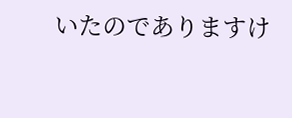いたのでありますけ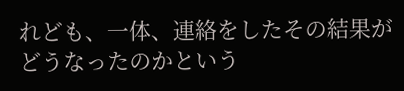れども、一体、連絡をしたその結果がどうなったのかという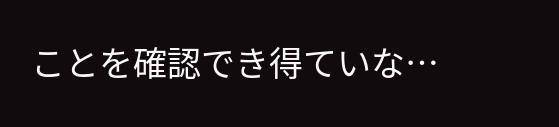ことを確認でき得ていな…